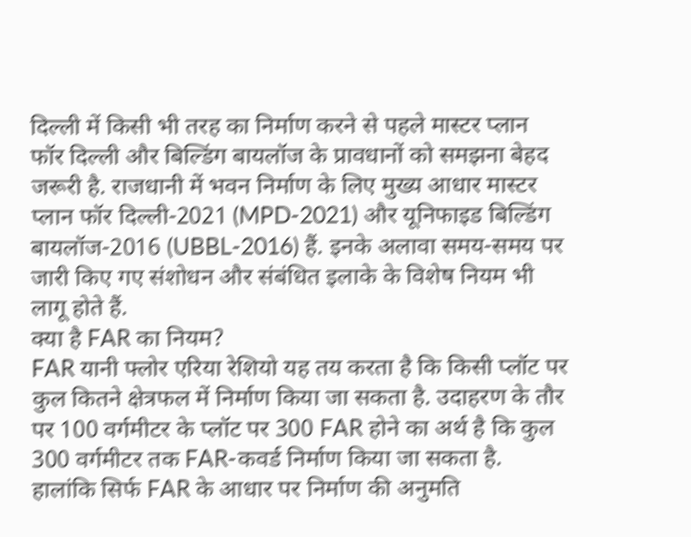दिल्ली में किसी भी तरह का निर्माण करने से पहले मास्टर प्लान फॉर दिल्ली और बिल्डिंग बायलॉज के प्रावधानों को समझना बेहद जरूरी है. राजधानी में भवन निर्माण के लिए मुख्य आधार मास्टर प्लान फॉर दिल्ली-2021 (MPD-2021) और यूनिफाइड बिल्डिंग बायलॉज-2016 (UBBL-2016) हैं. इनके अलावा समय-समय पर जारी किए गए संशोधन और संबंधित इलाके के विशेष नियम भी लागू होते हैं.
क्या है FAR का नियम?
FAR यानी फ्लोर एरिया रेशियो यह तय करता है कि किसी प्लॉट पर कुल कितने क्षेत्रफल में निर्माण किया जा सकता है. उदाहरण के तौर पर 100 वर्गमीटर के प्लॉट पर 300 FAR होने का अर्थ है कि कुल 300 वर्गमीटर तक FAR-कवर्ड निर्माण किया जा सकता है. हालांकि सिर्फ FAR के आधार पर निर्माण की अनुमति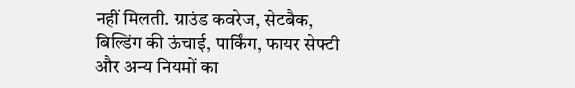नहीं मिलती. ग्राउंड कवरेज, सेटबैक, बिल्डिंग की ऊंचाई, पार्किंग, फायर सेफ्टी और अन्य नियमों का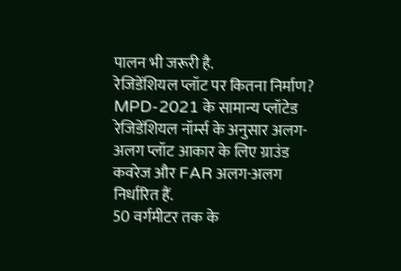पालन भी जरूरी है.
रेजिडेंशियल प्लॉट पर कितना निर्माण?
MPD-2021 के सामान्य प्लॉटेड रेजिडेंशियल नॉर्म्स के अनुसार अलग-अलग प्लॉट आकार के लिए ग्राउंड कवरेज और FAR अलग-अलग निर्धारित हैं.
50 वर्गमीटर तक के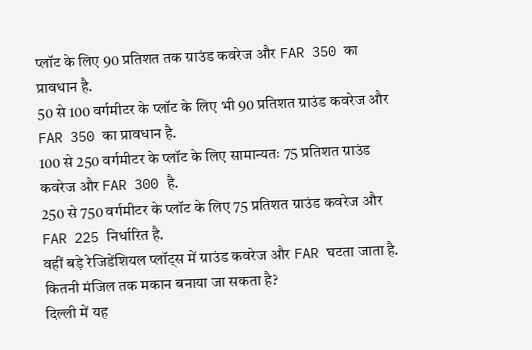प्लॉट के लिए 90 प्रतिशत तक ग्राउंड कवरेज और FAR 350 का प्रावधान है.
50 से 100 वर्गमीटर के प्लॉट के लिए भी 90 प्रतिशत ग्राउंड कवरेज और FAR 350 का प्रावधान है.
100 से 250 वर्गमीटर के प्लॉट के लिए सामान्यतः 75 प्रतिशत ग्राउंड कवरेज और FAR 300 है.
250 से 750 वर्गमीटर के प्लॉट के लिए 75 प्रतिशत ग्राउंड कवरेज और FAR 225 निर्धारित है.
वहीं बड़े रेजिडेंशियल प्लॉट्स में ग्राउंड कवरेज और FAR घटता जाता है.
कितनी मंजिल तक मकान बनाया जा सकता है?
दिल्ली में यह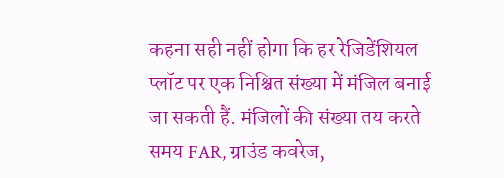कहना सही नहीं होगा कि हर रेजिडेंशियल प्लॉट पर एक निश्चित संख्या में मंजिल बनाई जा सकती हैं. मंजिलों की संख्या तय करते समय FAR, ग्राउंड कवरेज,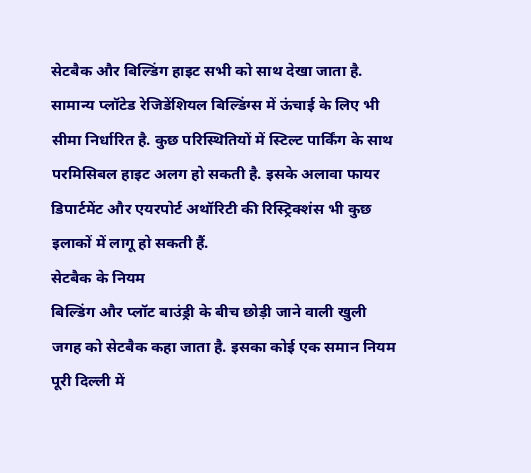सेटबैक और बिल्डिंग हाइट सभी को साथ देखा जाता है. सामान्य प्लॉटेड रेजिडेंशियल बिल्डिंग्स में ऊंचाई के लिए भी सीमा निर्धारित है. कुछ परिस्थितियों में स्टिल्ट पार्किंग के साथ परमिसिबल हाइट अलग हो सकती है. इसके अलावा फायर डिपार्टमेंट और एयरपोर्ट अथॉरिटी की रिस्ट्रिक्शंस भी कुछ इलाकों में लागू हो सकती हैं.
सेटबैक के नियम
बिल्डिंग और प्लॉट बाउंड्री के बीच छोड़ी जाने वाली खुली जगह को सेटबैक कहा जाता है. इसका कोई एक समान नियम पूरी दिल्ली में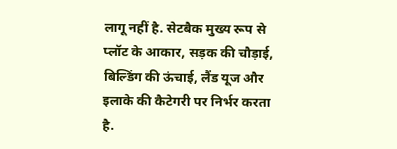लागू नहीं है. सेटबैक मुख्य रूप से प्लॉट के आकार, सड़क की चौड़ाई, बिल्डिंग की ऊंचाई, लैंड यूज और इलाके की कैटेगरी पर निर्भर करता है.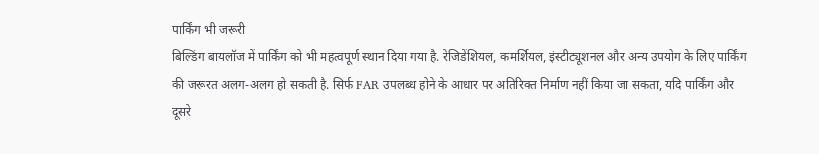पार्किंग भी जरूरी
बिल्डिंग बायलॉज में पार्किंग को भी महत्वपूर्ण स्थान दिया गया है. रेजिडेंशियल, कमर्शियल, इंस्टीट्यूशनल और अन्य उपयोग के लिए पार्किंग की जरूरत अलग-अलग हो सकती है. सिर्फ FAR उपलब्ध होने के आधार पर अतिरिक्त निर्माण नहीं किया जा सकता, यदि पार्किंग और दूसरे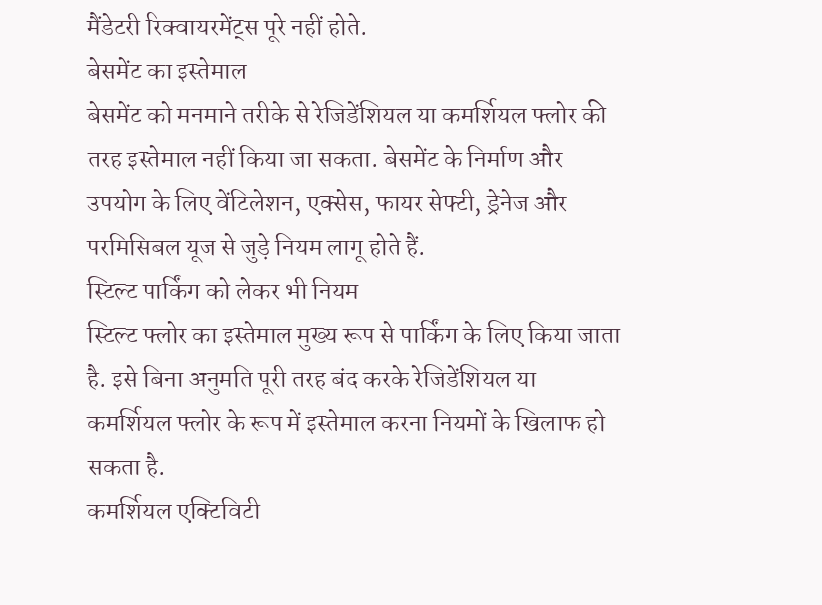मैंडेटरी रिक्वायरमेंट्स पूरे नहीं होते.
बेसमेंट का इस्तेमाल
बेसमेंट को मनमाने तरीके से रेजिडेंशियल या कमर्शियल फ्लोर की तरह इस्तेमाल नहीं किया जा सकता. बेसमेंट के निर्माण और उपयोग के लिए वेंटिलेशन, एक्सेस, फायर सेफ्टी, ड्रेनेज और परमिसिबल यूज से जुड़े नियम लागू होते हैं.
स्टिल्ट पार्किंग को लेकर भी नियम
स्टिल्ट फ्लोर का इस्तेमाल मुख्य रूप से पार्किंग के लिए किया जाता है. इसे बिना अनुमति पूरी तरह बंद करके रेजिडेंशियल या कमर्शियल फ्लोर के रूप में इस्तेमाल करना नियमों के खिलाफ हो सकता है.
कमर्शियल एक्टिविटी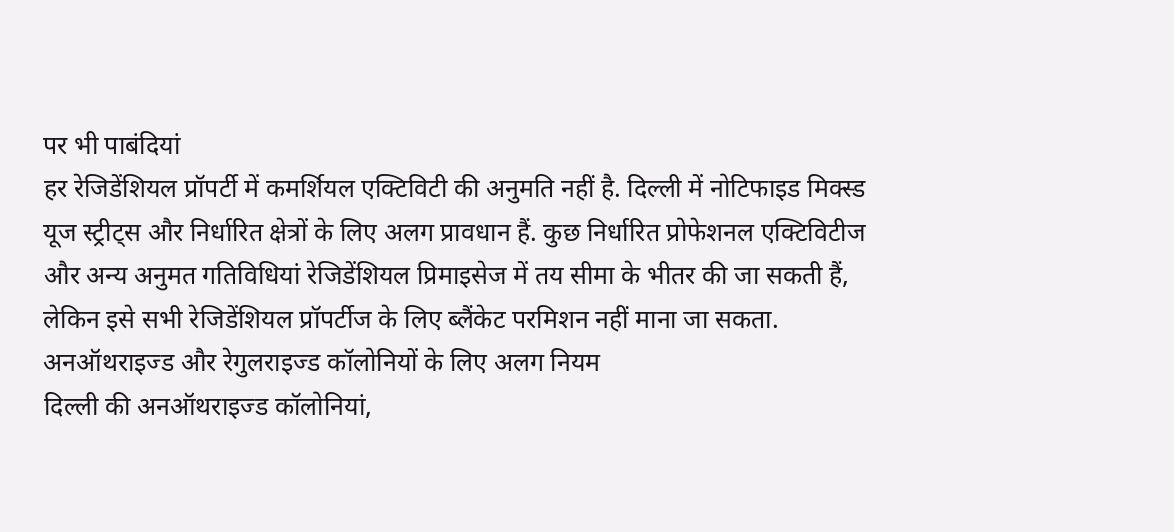पर भी पाबंदियां
हर रेजिडेंशियल प्रॉपर्टी में कमर्शियल एक्टिविटी की अनुमति नहीं है. दिल्ली में नोटिफाइड मिक्स्ड यूज स्ट्रीट्स और निर्धारित क्षेत्रों के लिए अलग प्रावधान हैं. कुछ निर्धारित प्रोफेशनल एक्टिविटीज और अन्य अनुमत गतिविधियां रेजिडेंशियल प्रिमाइसेज में तय सीमा के भीतर की जा सकती हैं, लेकिन इसे सभी रेजिडेंशियल प्रॉपर्टीज के लिए ब्लैंकेट परमिशन नहीं माना जा सकता.
अनऑथराइज्ड और रेगुलराइज्ड कॉलोनियों के लिए अलग नियम
दिल्ली की अनऑथराइज्ड कॉलोनियां,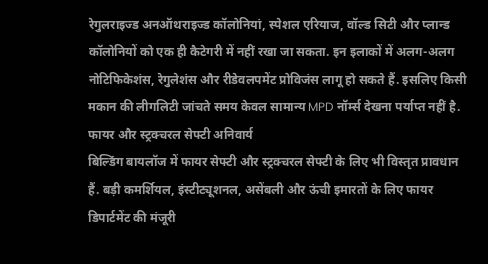रेगुलराइज्ड अनऑथराइज्ड कॉलोनियां, स्पेशल एरियाज, वॉल्ड सिटी और प्लान्ड कॉलोनियों को एक ही कैटेगरी में नहीं रखा जा सकता. इन इलाकों में अलग-अलग नोटिफिकेशंस, रेगुलेशंस और रीडेवलपमेंट प्रोविजंस लागू हो सकते हैं. इसलिए किसी मकान की लीगलिटी जांचते समय केवल सामान्य MPD नॉर्म्स देखना पर्याप्त नहीं है.
फायर और स्ट्रक्चरल सेफ्टी अनिवार्य
बिल्डिंग बायलॉज में फायर सेफ्टी और स्ट्रक्चरल सेफ्टी के लिए भी विस्तृत प्रावधान हैं. बड़ी कमर्शियल, इंस्टीट्यूशनल, असेंबली और ऊंची इमारतों के लिए फायर डिपार्टमेंट की मंजूरी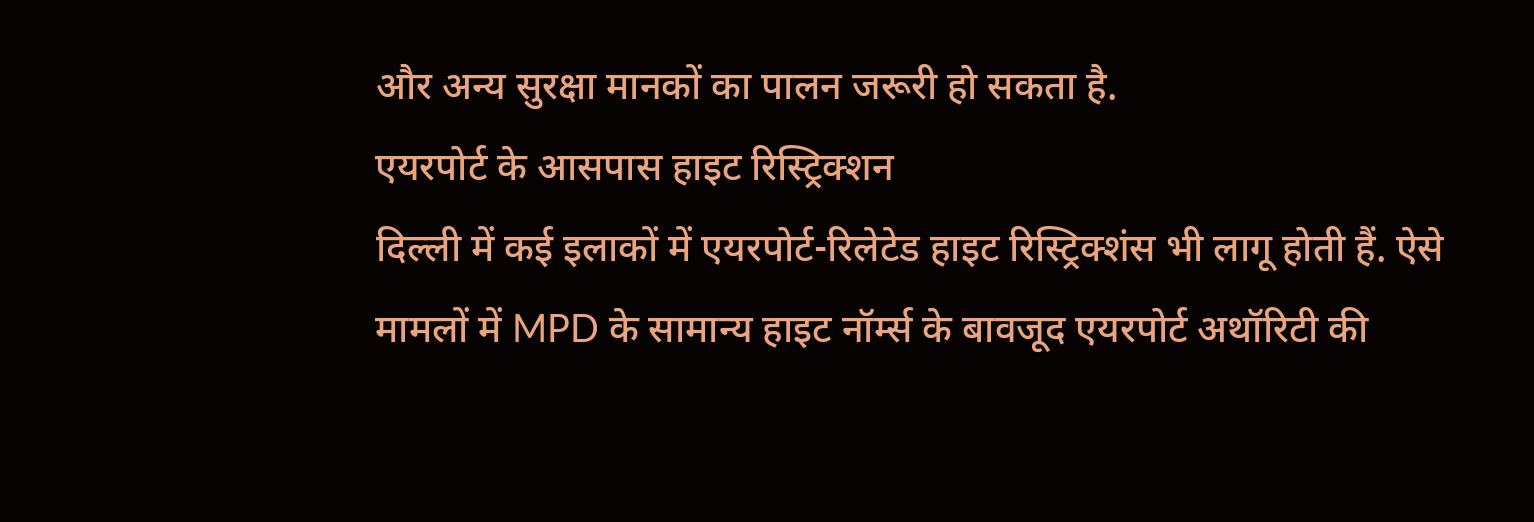और अन्य सुरक्षा मानकों का पालन जरूरी हो सकता है.
एयरपोर्ट के आसपास हाइट रिस्ट्रिक्शन
दिल्ली में कई इलाकों में एयरपोर्ट-रिलेटेड हाइट रिस्ट्रिक्शंस भी लागू होती हैं. ऐसे मामलों में MPD के सामान्य हाइट नॉर्म्स के बावजूद एयरपोर्ट अथॉरिटी की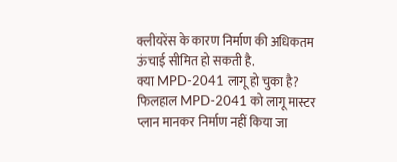क्लीयरेंस के कारण निर्माण की अधिकतम ऊंचाई सीमित हो सकती है.
क्या MPD-2041 लागू हो चुका है?
फिलहाल MPD-2041 को लागू मास्टर प्लान मानकर निर्माण नहीं किया जा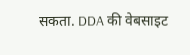सकता. DDA की वेबसाइट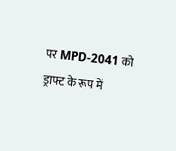पर MPD-2041 को ड्राफ्ट के रूप में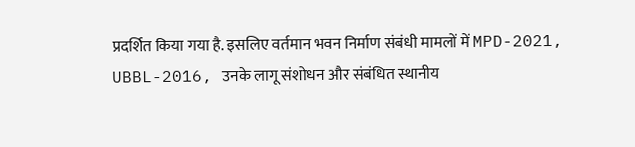प्रदर्शित किया गया है. इसलिए वर्तमान भवन निर्माण संबंधी मामलों में MPD-2021, UBBL-2016, उनके लागू संशोधन और संबंधित स्थानीय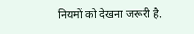नियमों को देखना जरूरी है.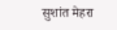सुशांत मेहरा